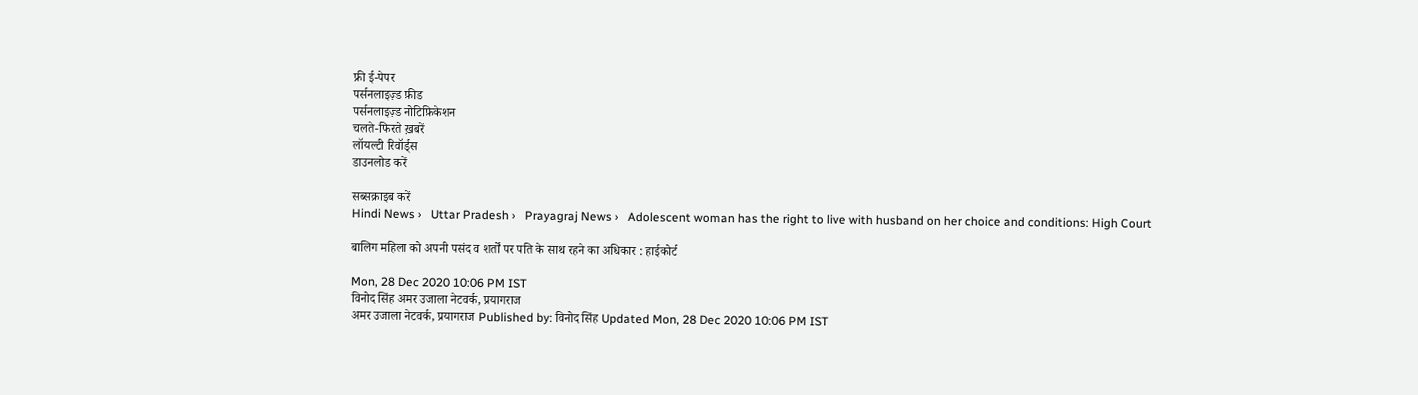फ्री ई-पेपर
पर्सनलाइज़्ड फ़ीड
पर्सनलाइज़्ड नोटिफ़िकेशन
चलते-फिरते ख़बरें
लॉयल्टी रिवॉर्ड्स
डाउनलोड करें

सब्सक्राइब करें
Hindi News ›   Uttar Pradesh ›   Prayagraj News ›   Adolescent woman has the right to live with husband on her choice and conditions: High Court

बालिग महिला को अपनी पसंद व शर्तों पर पति के साथ रहने का अधिकार : हाईकोर्ट

Mon, 28 Dec 2020 10:06 PM IST
विनोद सिंह अमर उजाला नेटवर्क, प्रयागराज
अमर उजाला नेटवर्क, प्रयागराज Published by: विनोद सिंह Updated Mon, 28 Dec 2020 10:06 PM IST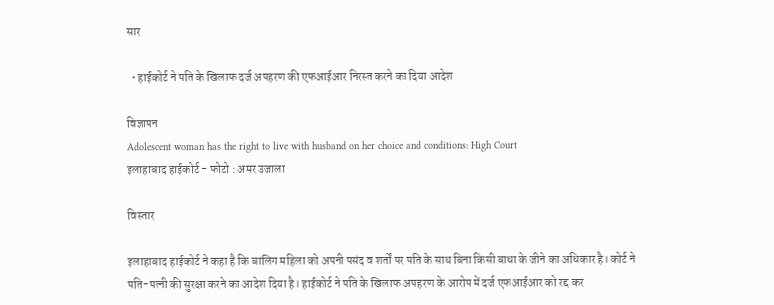सार

  • हाईकोर्ट ने पति के खिलाफ दर्ज अपहरण की एफआईआर निरस्त करने का दिया आदेश

विज्ञापन
Adolescent woman has the right to live with husband on her choice and conditions: High Court
इलाहाबाद हाईकोर्ट - फोटो : अमर उजाला

विस्तार

इलाहाबाद हाईकोर्ट ने कहा है कि बालिग महिला को अपनी पसंद व शर्तों पर पति के साथ बिना किसी बाधा के जीने का अधिकार है। कोर्ट ने पति-पत्नी की सुरक्षा करने का आदेश दिया है। हाईकोर्ट ने पति के खिलाफ अपहरण के आरोप में दर्ज एफआईआर को रद्द कर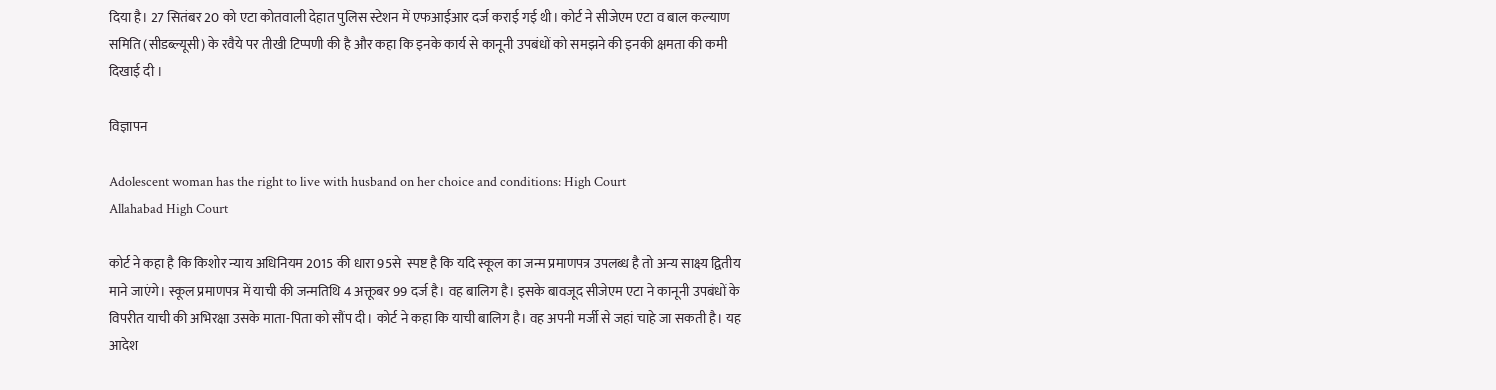दिया है। 27 सितंबर 20 को एटा कोतवाली देहात पुलिस स्टेशन में एफआईआर दर्ज कराई गई थी। कोर्ट ने सीजेएम एटा व बाल कल्याण समिति (सीडब्ल्यूसी) के रवैये पर तीखी टिप्पणी की है और कहा कि इनके कार्य से कानूनी उपबंधों को समझने की इनकी क्षमता की कमी दिखाई दी ।

विज्ञापन

Adolescent woman has the right to live with husband on her choice and conditions: High Court
Allahabad High Court

कोर्ट ने कहा है कि किशोर न्याय अधिनियम 2015 की धारा 95से  स्पष्ट है कि यदि स्कूल का जन्म प्रमाणपत्र उपलब्ध है तो अन्य साक्ष्य द्वितीय माने जाएंगे। स्कूल प्रमाणपत्र में याची की जन्मतिथि 4 अक्तूबर 99 दर्ज है। वह बालिग है। इसके बावजूद सीजेएम एटा ने कानूनी उपबंधों के विपरीत याची की अभिरक्षा उसके माता-पिता को सौंप दी। कोर्ट ने कहा कि याची बालिग है। वह अपनी मर्जी से जहां चाहे जा सकती है। यह आदेश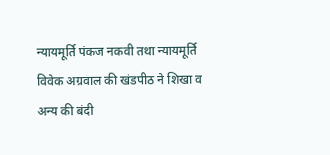न्यायमूर्ति पंकज नकवी तथा न्यायमूर्ति विवेक अग्रवाल की खंडपीठ ने शिखा व अन्य की बंदी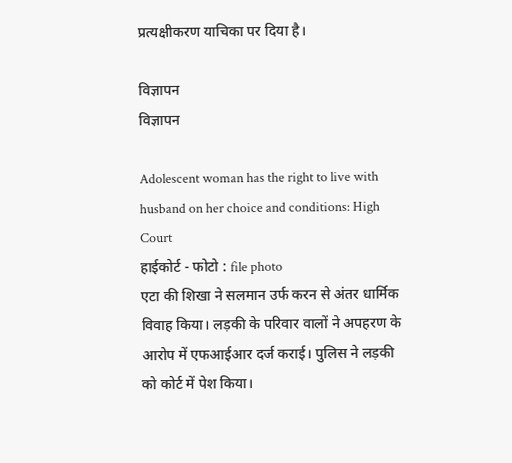प्रत्यक्षीकरण याचिका पर दिया है।

विज्ञापन
विज्ञापन

Adolescent woman has the right to live with husband on her choice and conditions: High Court
हाईकोर्ट - फोटो : file photo
एटा की शिखा ने सलमान उर्फ करन से अंतर धार्मिक विवाह किया। लड़की के परिवार वालों ने अपहरण के आरोप में एफआईआर दर्ज कराई। पुलिस ने लड़की को कोर्ट में पेश किया।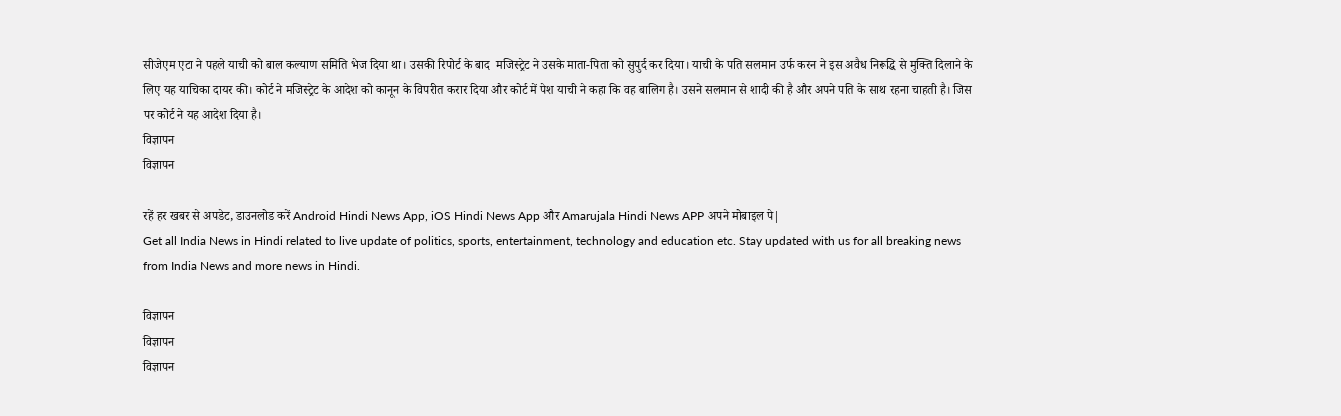सीजेएम एटा ने पहले याची को बाल कल्याण समिति भेज दिया था। उसकी रिपोर्ट के बाद  मजिस्ट्रेट ने उसके माता-पिता को सुपुर्द कर दिया। याची के पति सलमान उर्फ करन ने इस अवैध निरूद्धि से मुक्ति दिलाने के लिए यह याचिका दायर की। कोर्ट ने मजिस्ट्रेट के आदेश को कानून के विपरीत करार दिया और कोर्ट में पेश याची ने कहा कि वह बालिग है। उसने सलमान से शादी की है और अपने पति के साथ रहना चाहती है। जिस पर कोर्ट ने यह आदेश दिया है।
विज्ञापन
विज्ञापन

रहें हर खबर से अपडेट, डाउनलोड करें Android Hindi News App, iOS Hindi News App और Amarujala Hindi News APP अपने मोबाइल पे|
Get all India News in Hindi related to live update of politics, sports, entertainment, technology and education etc. Stay updated with us for all breaking news from India News and more news in Hindi.

विज्ञापन
विज्ञापन
विज्ञापन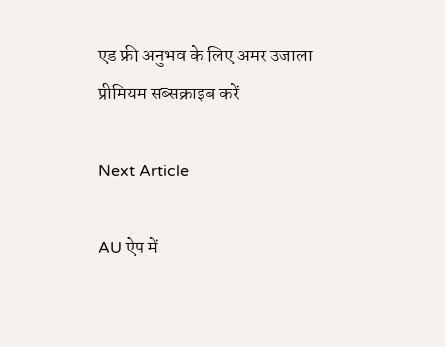एड फ्री अनुभव के लिए अमर उजाला प्रीमियम सब्सक्राइब करें

Next Article

AU ऐप में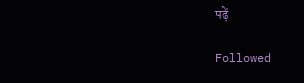पढ़ें

Followed